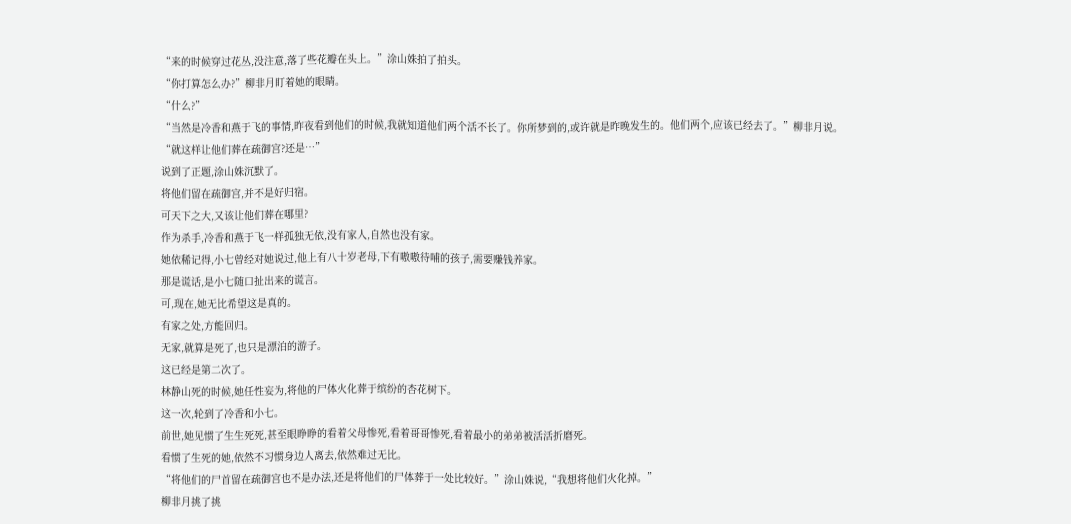“来的时候穿过花丛,没注意,落了些花瓣在头上。”涂山姝拍了拍头。
“你打算怎么办?”柳非月盯着她的眼睛。
“什么?”
“当然是冷香和燕于飞的事情,昨夜看到他们的时候,我就知道他们两个活不长了。你所梦到的,或许就是昨晚发生的。他们两个,应该已经去了。”柳非月说。
“就这样让他们葬在疏御宫?还是…”
说到了正题,涂山姝沉默了。
将他们留在疏御宫,并不是好归宿。
可天下之大,又该让他们葬在哪里?
作为杀手,冷香和燕于飞一样孤独无依,没有家人,自然也没有家。
她依稀记得,小七曾经对她说过,他上有八十岁老母,下有嗷嗷待哺的孩子,需要赚钱养家。
那是谎话,是小七随口扯出来的谎言。
可,现在,她无比希望这是真的。
有家之处,方能回归。
无家,就算是死了,也只是漂泊的游子。
这已经是第二次了。
林静山死的时候,她任性妄为,将他的尸体火化葬于缤纷的杏花树下。
这一次,轮到了冷香和小七。
前世,她见惯了生生死死,甚至眼睁睁的看着父母惨死,看着哥哥惨死,看着最小的弟弟被活活折磨死。
看惯了生死的她,依然不习惯身边人离去,依然难过无比。
“将他们的尸首留在疏御宫也不是办法,还是将他们的尸体葬于一处比较好。”涂山姝说,“我想将他们火化掉。”
柳非月挑了挑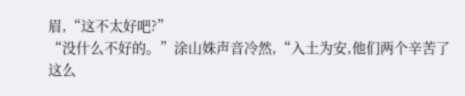眉,“这不太好吧?”
“没什么不好的。”涂山姝声音冷然,“入土为安,他们两个辛苦了这么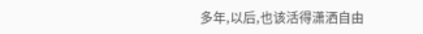多年,以后,也该活得潇洒自由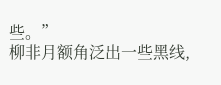些。”
柳非月额角泛出一些黑线,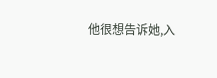他很想告诉她,入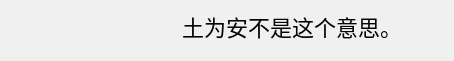土为安不是这个意思。